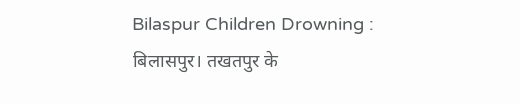Bilaspur Children Drowning : बिलासपुर। तखतपुर के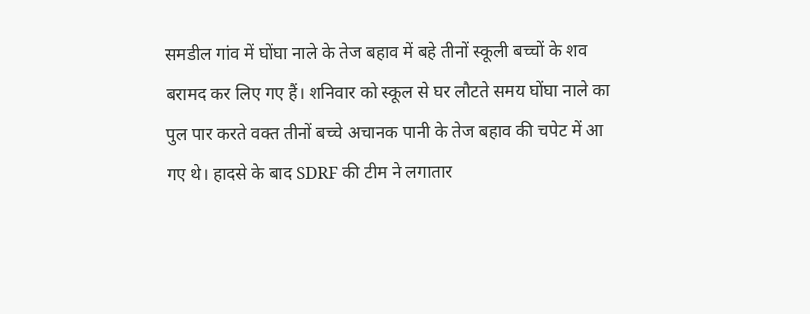समडील गांव में घोंघा नाले के तेज बहाव में बहे तीनों स्कूली बच्चों के शव बरामद कर लिए गए हैं। शनिवार को स्कूल से घर लौटते समय घोंघा नाले का पुल पार करते वक्त तीनों बच्चे अचानक पानी के तेज बहाव की चपेट में आ गए थे। हादसे के बाद SDRF की टीम ने लगातार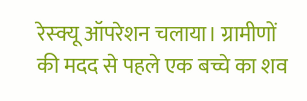रेस्क्यू ऑपरेशन चलाया। ग्रामीणों की मदद से पहले एक बच्चे का शव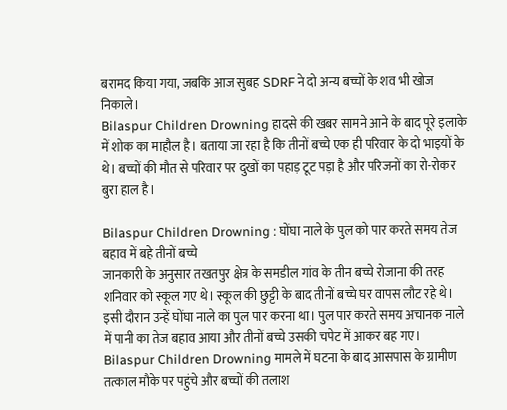बरामद किया गया, जबकि आज सुबह SDRF ने दो अन्य बच्चों के शव भी खोज निकाले।
Bilaspur Children Drowning हादसे की खबर सामने आने के बाद पूरे इलाके में शोक का माहौल है। बताया जा रहा है कि तीनों बच्चे एक ही परिवार के दो भाइयों के थे। बच्चों की मौत से परिवार पर दुखों का पहाड़ टूट पड़ा है और परिजनों का रो-रोकर बुरा हाल है।

Bilaspur Children Drowning : घोंघा नाले के पुल को पार करते समय तेज बहाव में बहे तीनों बच्चे
जानकारी के अनुसार तखतपुर क्षेत्र के समडील गांव के तीन बच्चे रोजाना की तरह शनिवार को स्कूल गए थे। स्कूल की छुट्टी के बाद तीनों बच्चे घर वापस लौट रहे थे। इसी दौरान उन्हें घोंघा नाले का पुल पार करना था। पुल पार करते समय अचानक नाले में पानी का तेज बहाव आया और तीनों बच्चे उसकी चपेट में आकर बह गए।
Bilaspur Children Drowning मामले में घटना के बाद आसपास के ग्रामीण तत्काल मौके पर पहुंचे और बच्चों की तलाश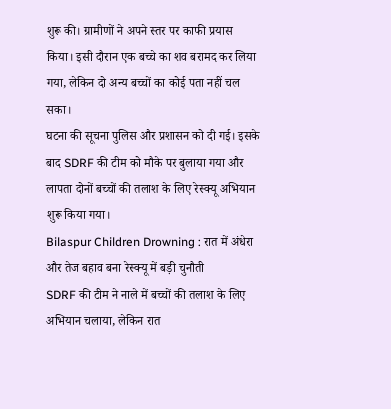शुरू की। ग्रामीणों ने अपने स्तर पर काफी प्रयास किया। इसी दौरान एक बच्चे का शव बरामद कर लिया गया, लेकिन दो अन्य बच्चों का कोई पता नहीं चल सका।
घटना की सूचना पुलिस और प्रशासन को दी गई। इसके बाद SDRF की टीम को मौके पर बुलाया गया और लापता दोनों बच्चों की तलाश के लिए रेस्क्यू अभियान शुरू किया गया।
Bilaspur Children Drowning : रात में अंधेरा और तेज बहाव बना रेस्क्यू में बड़ी चुनौती
SDRF की टीम ने नाले में बच्चों की तलाश के लिए अभियान चलाया, लेकिन रात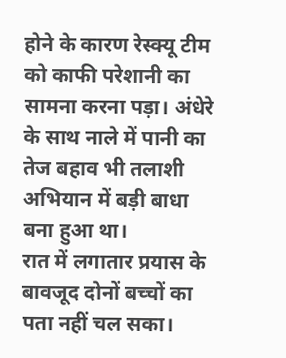होने के कारण रेस्क्यू टीम को काफी परेशानी का सामना करना पड़ा। अंधेरे के साथ नाले में पानी का तेज बहाव भी तलाशी अभियान में बड़ी बाधा बना हुआ था।
रात में लगातार प्रयास के बावजूद दोनों बच्चों का पता नहीं चल सका।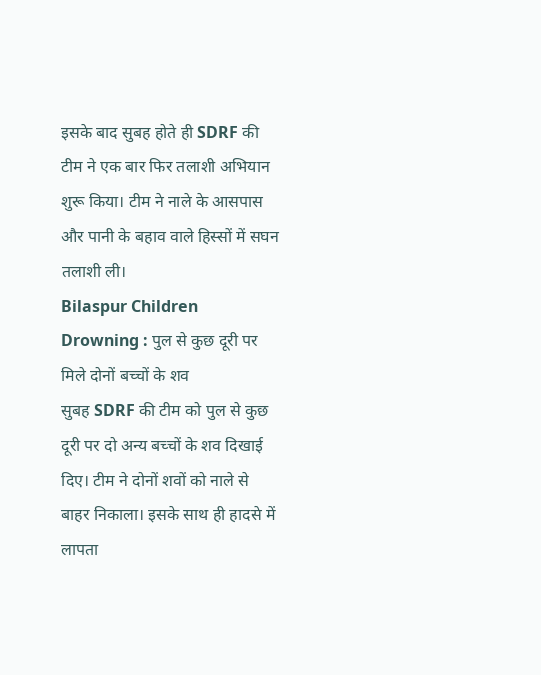इसके बाद सुबह होते ही SDRF की टीम ने एक बार फिर तलाशी अभियान शुरू किया। टीम ने नाले के आसपास और पानी के बहाव वाले हिस्सों में सघन तलाशी ली।
Bilaspur Children Drowning : पुल से कुछ दूरी पर मिले दोनों बच्चों के शव
सुबह SDRF की टीम को पुल से कुछ दूरी पर दो अन्य बच्चों के शव दिखाई दिए। टीम ने दोनों शवों को नाले से बाहर निकाला। इसके साथ ही हादसे में लापता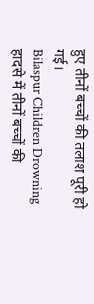हुए तीनों बच्चों की तलाश पूरी हो गई।
Bilaspur Children Drowning हादसे में तीनों बच्चों की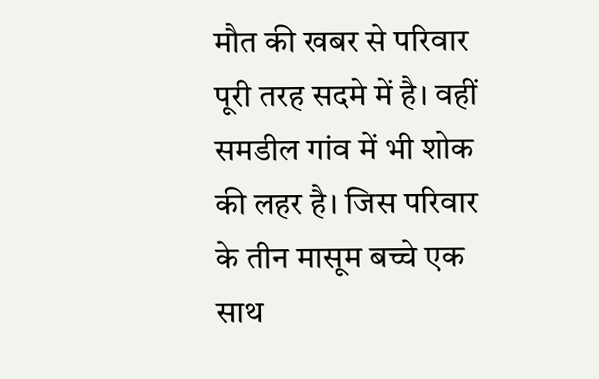मौत की खबर से परिवार पूरी तरह सदमे में है। वहीं समडील गांव में भी शोक की लहर है। जिस परिवार के तीन मासूम बच्चे एक साथ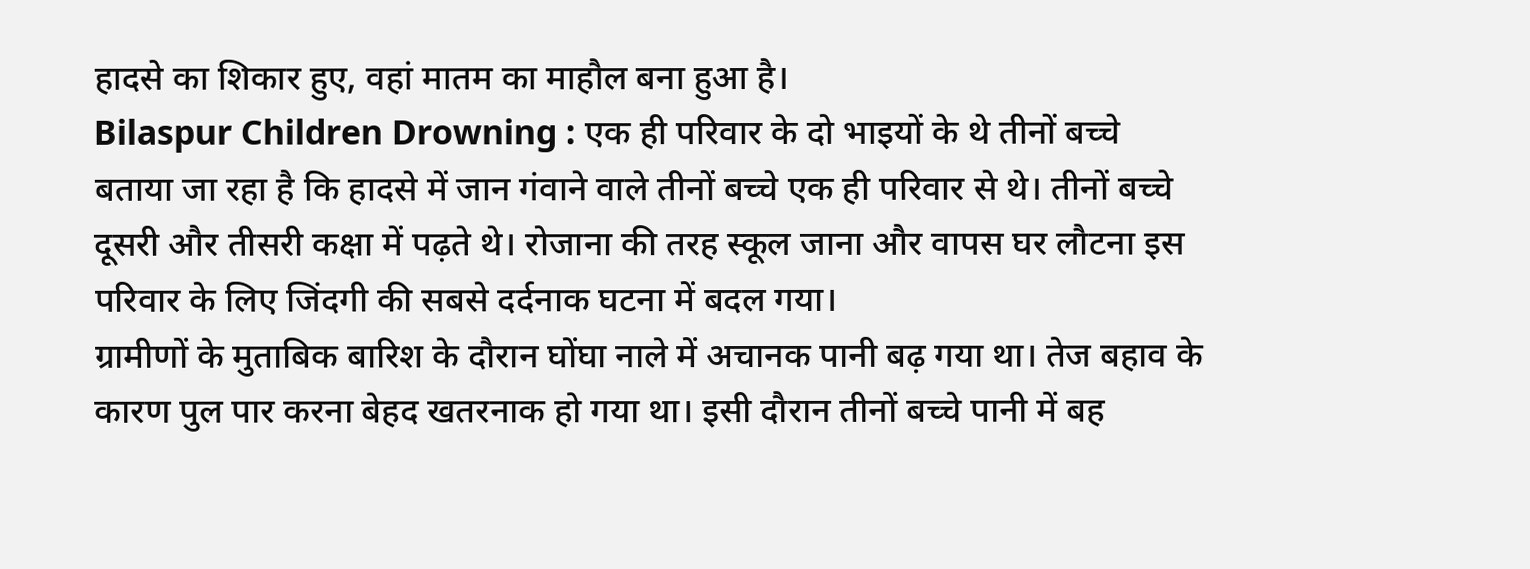हादसे का शिकार हुए, वहां मातम का माहौल बना हुआ है।
Bilaspur Children Drowning : एक ही परिवार के दो भाइयों के थे तीनों बच्चे
बताया जा रहा है कि हादसे में जान गंवाने वाले तीनों बच्चे एक ही परिवार से थे। तीनों बच्चे दूसरी और तीसरी कक्षा में पढ़ते थे। रोजाना की तरह स्कूल जाना और वापस घर लौटना इस परिवार के लिए जिंदगी की सबसे दर्दनाक घटना में बदल गया।
ग्रामीणों के मुताबिक बारिश के दौरान घोंघा नाले में अचानक पानी बढ़ गया था। तेज बहाव के कारण पुल पार करना बेहद खतरनाक हो गया था। इसी दौरान तीनों बच्चे पानी में बह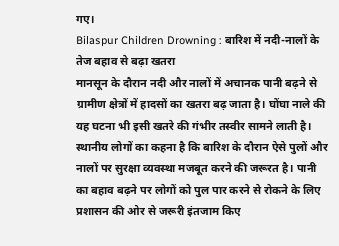गए।
Bilaspur Children Drowning : बारिश में नदी-नालों के तेज बहाव से बढ़ा खतरा
मानसून के दौरान नदी और नालों में अचानक पानी बढ़ने से ग्रामीण क्षेत्रों में हादसों का खतरा बढ़ जाता है। घोंघा नाले की यह घटना भी इसी खतरे की गंभीर तस्वीर सामने लाती है।
स्थानीय लोगों का कहना है कि बारिश के दौरान ऐसे पुलों और नालों पर सुरक्षा व्यवस्था मजबूत करने की जरूरत है। पानी का बहाव बढ़ने पर लोगों को पुल पार करने से रोकने के लिए प्रशासन की ओर से जरूरी इंतजाम किए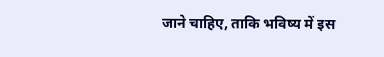जाने चाहिए, ताकि भविष्य में इस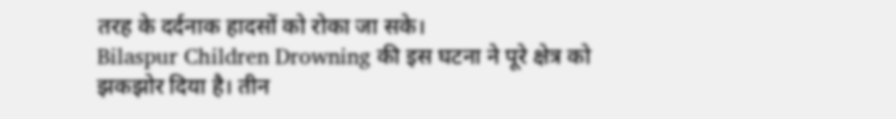तरह के दर्दनाक हादसों को रोका जा सके।
Bilaspur Children Drowning की इस घटना ने पूरे क्षेत्र को झकझोर दिया है। तीन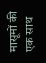मासूमों की एक साथ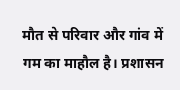मौत से परिवार और गांव में गम का माहौल है। प्रशासन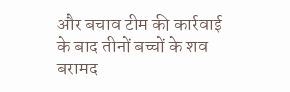और बचाव टीम की कार्रवाई के बाद तीनों बच्चों के शव बरामद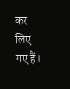कर लिए गए हैं।